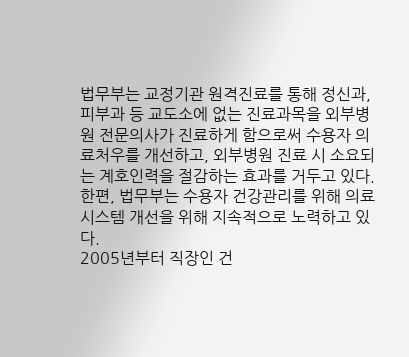법무부는 교정기관 원격진료를 통해 정신과, 피부과 등 교도소에 없는 진료과목을 외부병원 전문의사가 진료하게 함으로써 수용자 의료처우를 개선하고, 외부병원 진료 시 소요되는 계호인력을 절감하는 효과를 거두고 있다.
한편, 법무부는 수용자 건강관리를 위해 의료시스템 개선을 위해 지속적으로 노력하고 있다.
2005년부터 직장인 건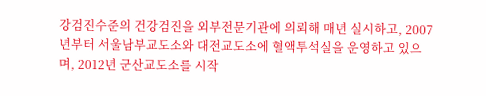강검진수준의 건강검진을 외부전문기관에 의뢰해 매년 실시하고, 2007년부터 서울남부교도소와 대전교도소에 혈액투석실을 운영하고 있으며, 2012년 군산교도소를 시작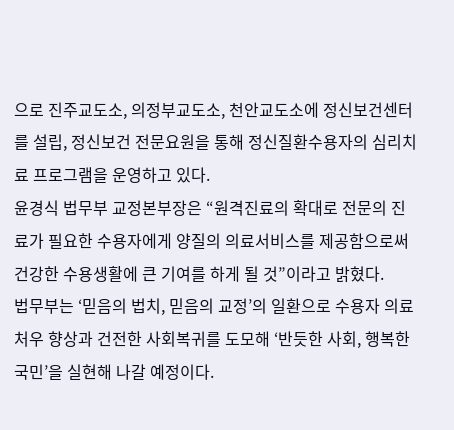으로 진주교도소, 의정부교도소, 천안교도소에 정신보건센터를 설립, 정신보건 전문요원을 통해 정신질환수용자의 심리치료 프로그램을 운영하고 있다.
윤경식 법무부 교정본부장은 “원격진료의 확대로 전문의 진료가 필요한 수용자에게 양질의 의료서비스를 제공함으로써 건강한 수용생활에 큰 기여를 하게 될 것”이라고 밝혔다.
법무부는 ‘믿음의 법치, 믿음의 교정’의 일환으로 수용자 의료처우 향상과 건전한 사회복귀를 도모해 ‘반듯한 사회, 행복한 국민’을 실현해 나갈 예정이다.